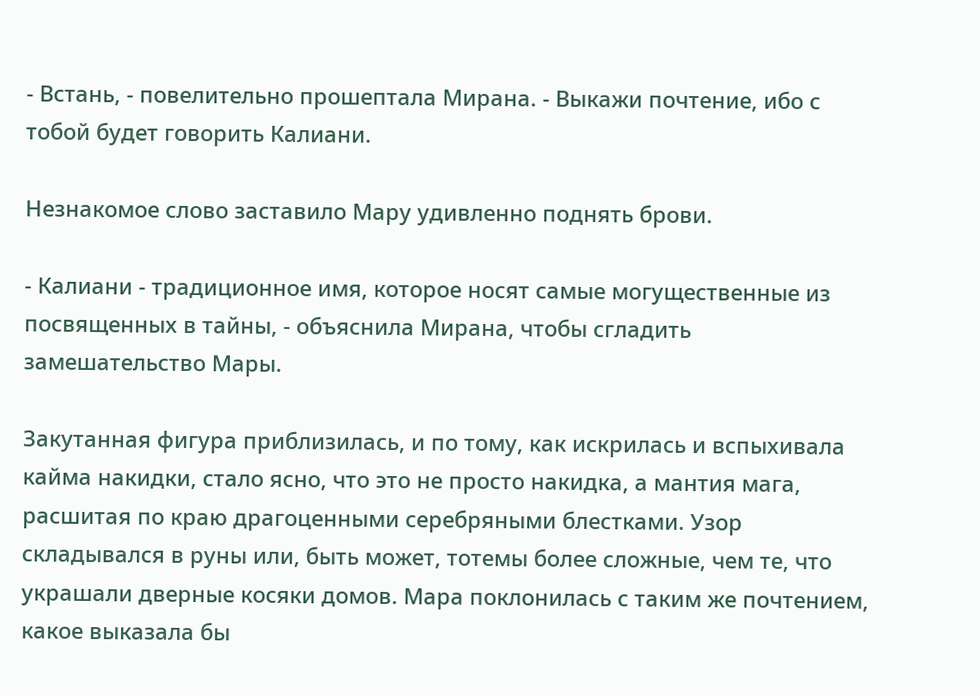- Встань, - повелительно прошептала Мирана. - Выкажи почтение, ибо с тобой будет говорить Калиани.

Незнакомое слово заставило Мару удивленно поднять брови.

- Калиани - традиционное имя, которое носят самые могущественные из посвященных в тайны, - объяснила Мирана, чтобы сгладить замешательство Мары.

Закутанная фигура приблизилась, и по тому, как искрилась и вспыхивала кайма накидки, стало ясно, что это не просто накидка, а мантия мага, расшитая по краю драгоценными серебряными блестками. Узор складывался в руны или, быть может, тотемы более сложные, чем те, что украшали дверные косяки домов. Мара поклонилась с таким же почтением, какое выказала бы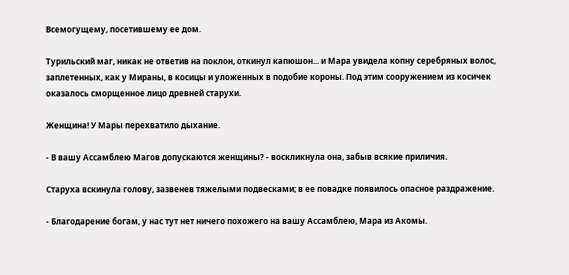Всемогущему, посетившему ее дом.

Турильский маг, никак не ответив на поклон, откинул капюшон... и Мара увидела копну серебряных волос, заплетенных, как у Мираны, в косицы и уложенных в подобие короны. Под этим сооружением из косичек оказалось сморщенное лицо древней старухи.

Женщина! У Мары перехватило дыхание.

- В вашу Ассамблею Магов допускаются женщины? - воскликнула она, забыв всякие приличия.

Старуха вскинула голову, зазвенев тяжелыми подвесками; в ее повадке появилось опасное раздражение.

- Благодарение богам, у нас тут нет ничего похожего на вашу Ассамблею, Мара из Акомы.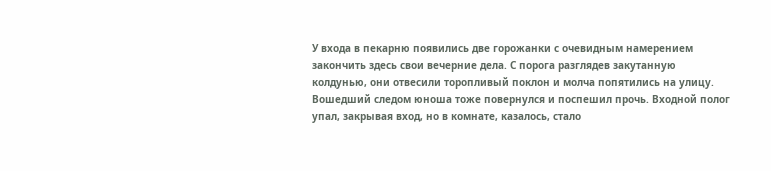У входа в пекарню появились две горожанки с очевидным намерением закончить здесь свои вечерние дела. С порога разглядев закутанную колдунью, они отвесили торопливый поклон и молча попятились на улицу. Вошедший следом юноша тоже повернулся и поспешил прочь. Входной полог упал, закрывая вход, но в комнате, казалось, стало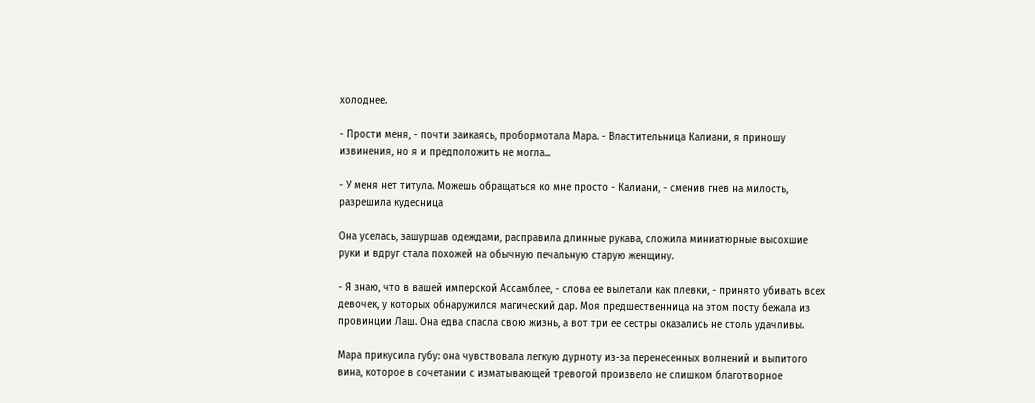холоднее.

- Прости меня, - почти заикаясь, пробормотала Мара. - Властительница Калиани, я приношу извинения, но я и предположить не могла...

- У меня нет титула. Можешь обращаться ко мне просто - Калиани, - сменив гнев на милость, разрешила кудесница

Она уселась, зашуршав одеждами, расправила длинные рукава, сложила миниатюрные высохшие руки и вдруг стала похожей на обычную печальную старую женщину.

- Я знаю, что в вашей имперской Ассамблее, - слова ее вылетали как плевки, - принято убивать всех девочек, у которых обнаружился магический дар. Моя предшественница на этом посту бежала из провинции Лаш. Она едва спасла свою жизнь, а вот три ее сестры оказались не столь удачливы.

Мара прикусила губу: она чувствовала легкую дурноту из-за перенесенных волнений и выпитого вина, которое в сочетании с изматывающей тревогой произвело не слишком благотворное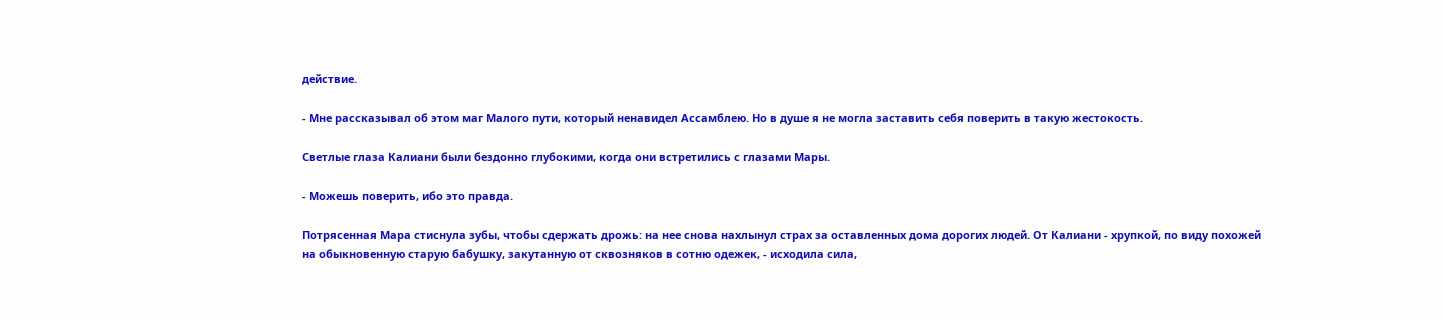действие.

- Мне рассказывал об этом маг Малого пути, который ненавидел Ассамблею. Но в душе я не могла заставить себя поверить в такую жестокость.

Светлые глаза Калиани были бездонно глубокими, когда они встретились с глазами Мары.

- Можешь поверить, ибо это правда.

Потрясенная Мара стиснула зубы, чтобы сдержать дрожь: на нее снова нахлынул страх за оставленных дома дорогих людей. От Калиани - хрупкой, по виду похожей на обыкновенную старую бабушку, закутанную от сквозняков в сотню одежек, - исходила сила,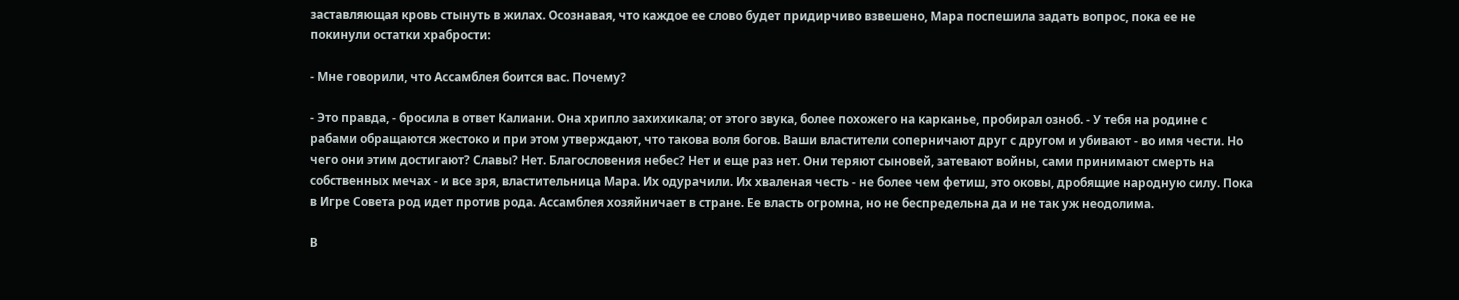заставляющая кровь стынуть в жилах. Осознавая, что каждое ее слово будет придирчиво взвешено, Мара поспешила задать вопрос, пока ее не покинули остатки храбрости:

- Мне говорили, что Ассамблея боится вас. Почему?

- Это правда, - бросила в ответ Калиани. Она хрипло захихикала; от этого звука, более похожего на карканье, пробирал озноб. - У тебя на родине с рабами обращаются жестоко и при этом утверждают, что такова воля богов. Ваши властители соперничают друг с другом и убивают - во имя чести. Но чего они этим достигают? Славы? Нет. Благословения небес? Нет и еще раз нет. Они теряют сыновей, затевают войны, сами принимают смерть на собственных мечах - и все зря, властительница Мара. Их одурачили. Их хваленая честь - не более чем фетиш, это оковы, дробящие народную силу. Пока в Игре Совета род идет против рода. Ассамблея хозяйничает в стране. Ее власть огромна, но не беспредельна да и не так уж неодолима.

В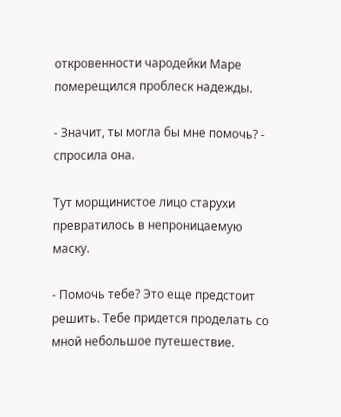откровенности чародейки Маре померещился проблеск надежды.

- Значит, ты могла бы мне помочь? - спросила она.

Тут морщинистое лицо старухи превратилось в непроницаемую маску.

- Помочь тебе? Это еще предстоит решить. Тебе придется проделать со мной небольшое путешествие.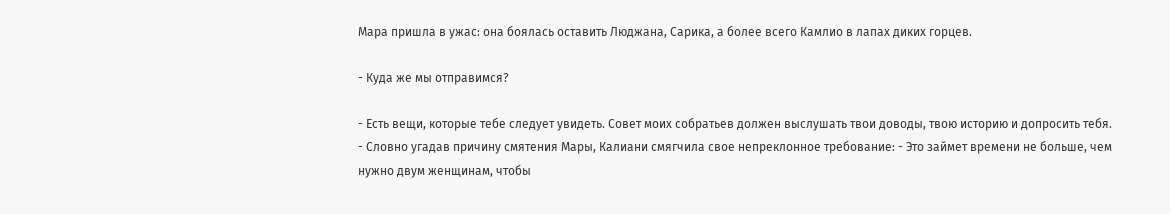Мара пришла в ужас: она боялась оставить Люджана, Сарика, а более всего Камлио в лапах диких горцев.

- Куда же мы отправимся?

- Есть вещи, которые тебе следует увидеть. Совет моих собратьев должен выслушать твои доводы, твою историю и допросить тебя. - Словно угадав причину смятения Мары, Калиани смягчила свое непреклонное требование: - Это займет времени не больше, чем нужно двум женщинам, чтобы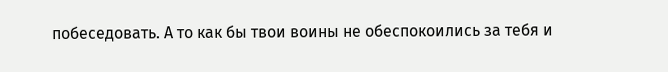побеседовать. А то как бы твои воины не обеспокоились за тебя и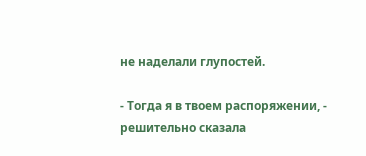не наделали глупостей.

- Тогда я в твоем распоряжении, - решительно сказала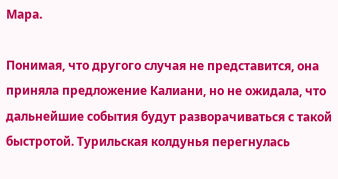Мара.

Понимая, что другого случая не представится, она приняла предложение Калиани, но не ожидала, что дальнейшие события будут разворачиваться с такой быстротой. Турильская колдунья перегнулась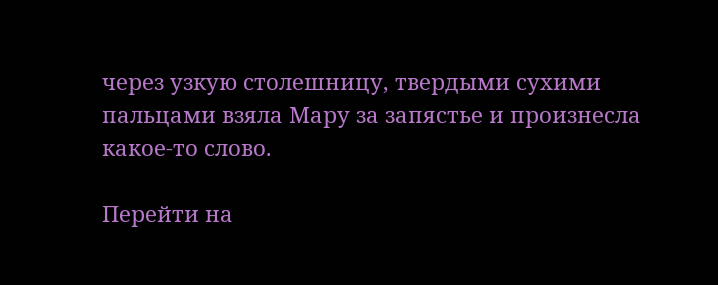через узкую столешницу, твердыми сухими пальцами взяла Мару за запястье и произнесла какое-то слово.

Перейти на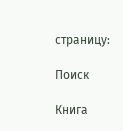страницу:

Поиск

Книга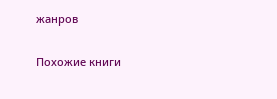жанров

Похожие книги